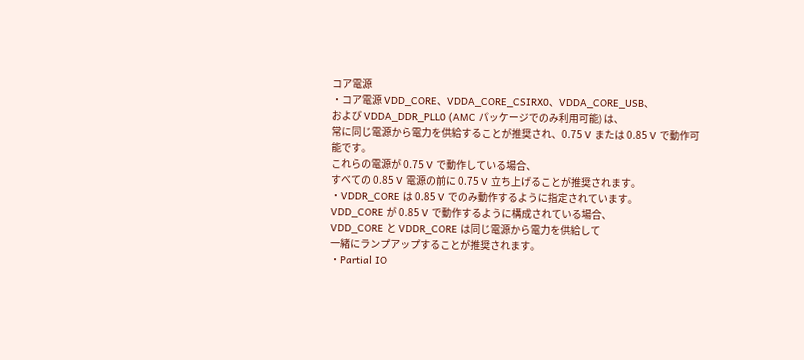コア電源
・コア電源 VDD_CORE、VDDA_CORE_CSIRX0、VDDA_CORE_USB、
および VDDA_DDR_PLL0 (AMC パッケージでのみ利用可能) は、
常に同じ電源から電力を供給することが推奨され、0.75 V または 0.85 V で動作可能です。
これらの電源が 0.75 V で動作している場合、
すべての 0.85 V 電源の前に 0.75 V 立ち上げることが推奨されます。
・VDDR_CORE は 0.85 V でのみ動作するように指定されています。
VDD_CORE が 0.85 V で動作するように構成されている場合、
VDD_CORE と VDDR_CORE は同じ電源から電力を供給して
一緒にランプアップすることが推奨されます。
・Partial IO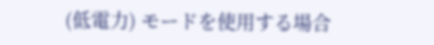(低電力) モードを使用する場合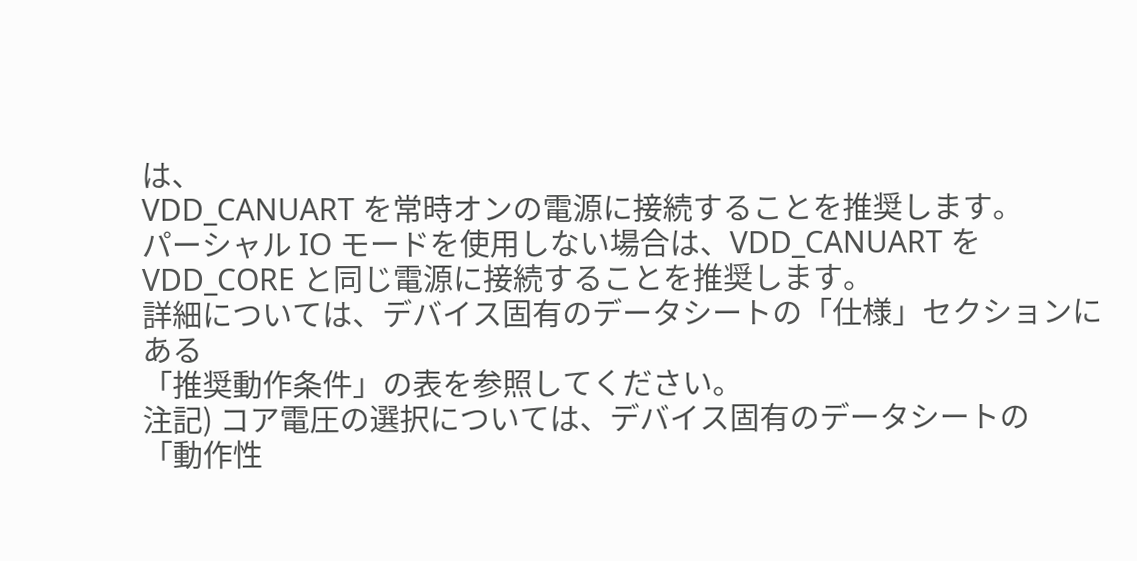は、
VDD_CANUART を常時オンの電源に接続することを推奨します。
パーシャル IO モードを使用しない場合は、VDD_CANUART を
VDD_CORE と同じ電源に接続することを推奨します。
詳細については、デバイス固有のデータシートの「仕様」セクションにある
「推奨動作条件」の表を参照してください。
注記) コア電圧の選択については、デバイス固有のデータシートの
「動作性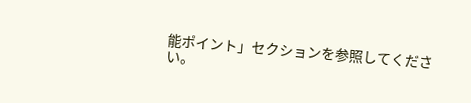能ポイント」セクションを参照してください。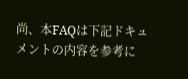尚、本FAQは下記ドキュメントの内容を参考に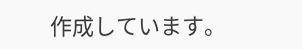作成しています。